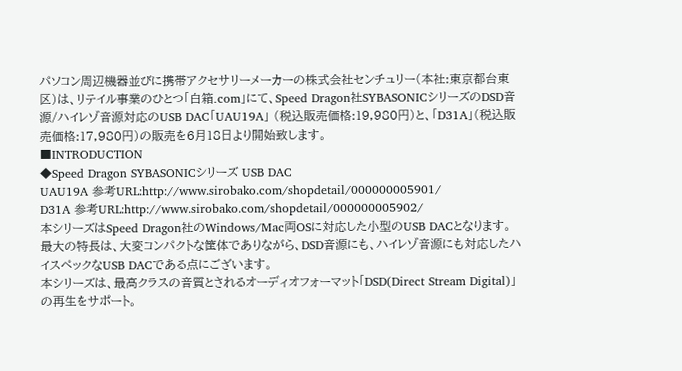パソコン周辺機器並びに携帯アクセサリーメーカーの株式会社センチュリー(本社:東京都台東区)は、リテイル事業のひとつ「白箱.com」にて、Speed Dragon社SYBASONICシリーズのDSD音源/ハイレゾ音源対応のUSB DAC「UAU19A」 (税込販売価格:19,980円)と、「D31A」(税込販売価格:17,980円)の販売を6月18日より開始致します。
■INTRODUCTION
◆Speed Dragon SYBASONICシリーズ USB DAC
UAU19A 参考URL:http://www.sirobako.com/shopdetail/000000005901/
D31A 参考URL:http://www.sirobako.com/shopdetail/000000005902/
本シリーズはSpeed Dragon社のWindows/Mac両OSに対応した小型のUSB DACとなります。
最大の特長は、大変コンパクトな筐体でありながら、DSD音源にも、ハイレゾ音源にも対応したハイスペックなUSB DACである点にございます。
本シリーズは、最高クラスの音質とされるオーディオフォーマット「DSD(Direct Stream Digital)」の再生をサポート。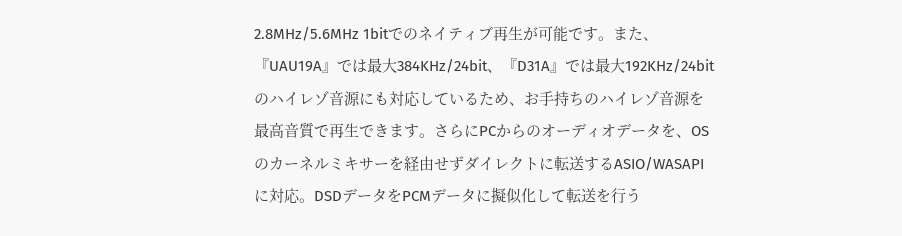2.8MHz/5.6MHz 1bitでのネイティブ再生が可能です。また、『UAU19A』では最大384KHz/24bit、『D31A』では最大192KHz/24bitのハイレゾ音源にも対応しているため、お手持ちのハイレゾ音源を最高音質で再生できます。さらにPCからのオーディオデータを、OSのカーネルミキサーを経由せずダイレクトに転送するASIO/WASAPIに対応。DSDデータをPCMデータに擬似化して転送を行う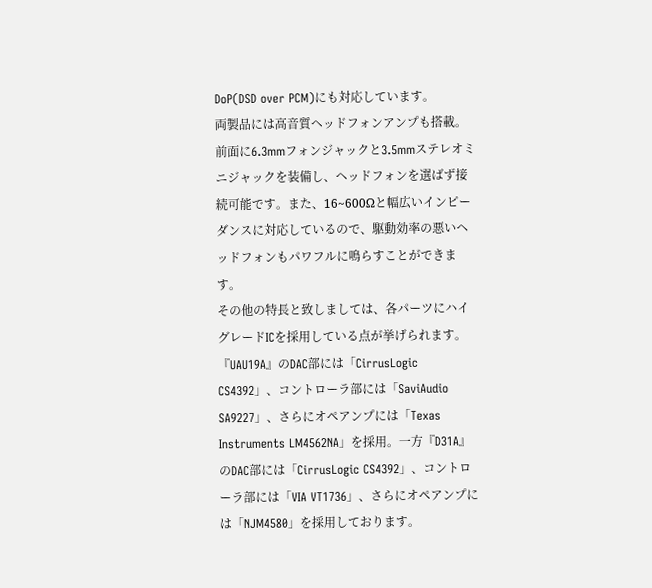DoP(DSD over PCM)にも対応しています。
両製品には高音質ヘッドフォンアンプも搭載。前面に6.3mmフォンジャックと3.5mmステレオミニジャックを装備し、ヘッドフォンを選ばず接続可能です。また、16~600Ωと幅広いインピーダンスに対応しているので、駆動効率の悪いヘッドフォンもパワフルに鳴らすことができます。
その他の特長と致しましては、各パーツにハイグレードICを採用している点が挙げられます。『UAU19A』のDAC部には「CirrusLogic CS4392」、コントローラ部には「SaviAudio SA9227」、さらにオペアンプには「Texas Instruments LM4562NA」を採用。一方『D31A』のDAC部には「CirrusLogic CS4392」、コントローラ部には「VIA VT1736」、さらにオペアンプには「NJM4580」を採用しております。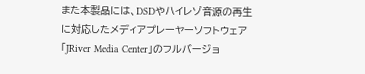また本製品には、DSDやハイレゾ音源の再生に対応したメディアプレーヤーソフトウェア「JRiver Media Center」のフルバージョ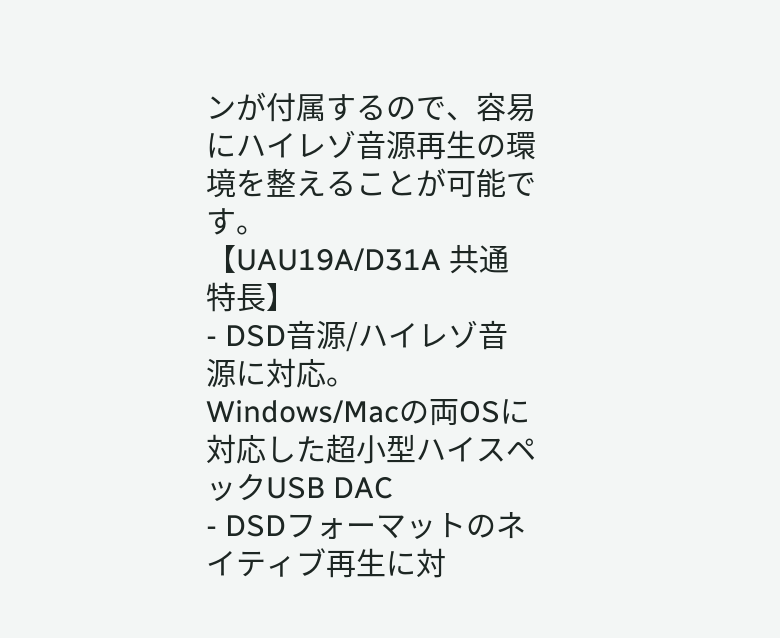ンが付属するので、容易にハイレゾ音源再生の環境を整えることが可能です。
【UAU19A/D31A 共通特長】
- DSD音源/ハイレゾ音源に対応。Windows/Macの両OSに対応した超小型ハイスペックUSB DAC
- DSDフォーマットのネイティブ再生に対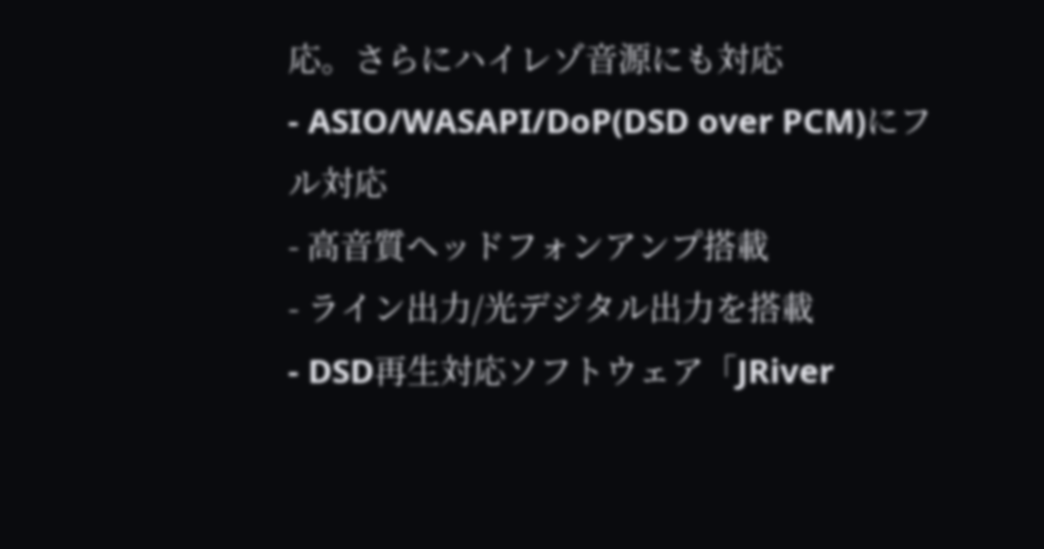応。さらにハイレゾ音源にも対応
- ASIO/WASAPI/DoP(DSD over PCM)にフル対応
- 高音質ヘッドフォンアンプ搭載
- ライン出力/光デジタル出力を搭載
- DSD再生対応ソフトウェア「JRiver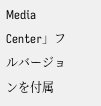Media Center」フルバージョンを付属